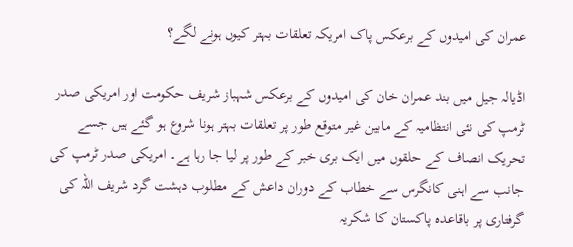عمران کی امیدوں کے برعکس پاک امریکہ تعلقات بہتر کیوں ہونے لگے؟

اڈیالہ جیل میں بند عمران خان کی امیدوں کے برعکس شہباز شریف حکومت اور امریکی صدر ٹرمپ کی نئی انتظامیہ کے مابین غیر متوقع طور پر تعلقات بہتر ہونا شروع ہو گئے ہیں جسے تحریک انصاف کے حلقوں میں ایک بری خبر کے طور پر لیا جا رہا ہے۔ امریکی صدر ٹرمپ کی جانب سے اہنی کانگرس سے خطاب کے دوران داعش کے مطلوب دہشت گرد شریف اللہ کی گرفتاری پر باقاعدہ پاکستان کا شکریہ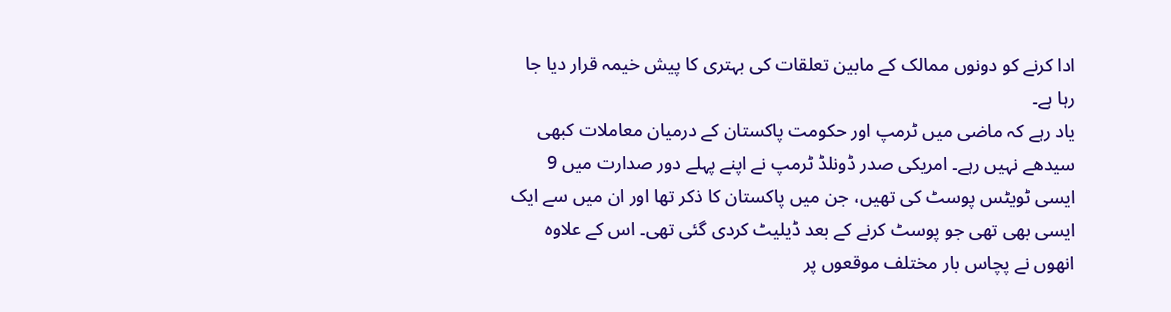ادا کرنے کو دونوں ممالک کے مابین تعلقات کی بہتری کا پیش خیمہ قرار دیا جا رہا ہے۔
یاد رہے کہ ماضی میں ٹرمپ اور حکومت پاکستان کے درمیان معاملات کبھی سیدھے نہیں رہے۔ امریکی صدر ڈونلڈ ٹرمپ نے اپنے پہلے دور صدارت میں 9 ایسی ٹویٹس پوسٹ کی تھیں، جن میں پاکستان کا ذکر تھا اور ان میں سے ایک ایسی بھی تھی جو پوسٹ کرنے کے بعد ڈیلیٹ کردی گئی تھی۔ اس کے علاوہ انھوں نے پچاس بار مختلف موقعوں پر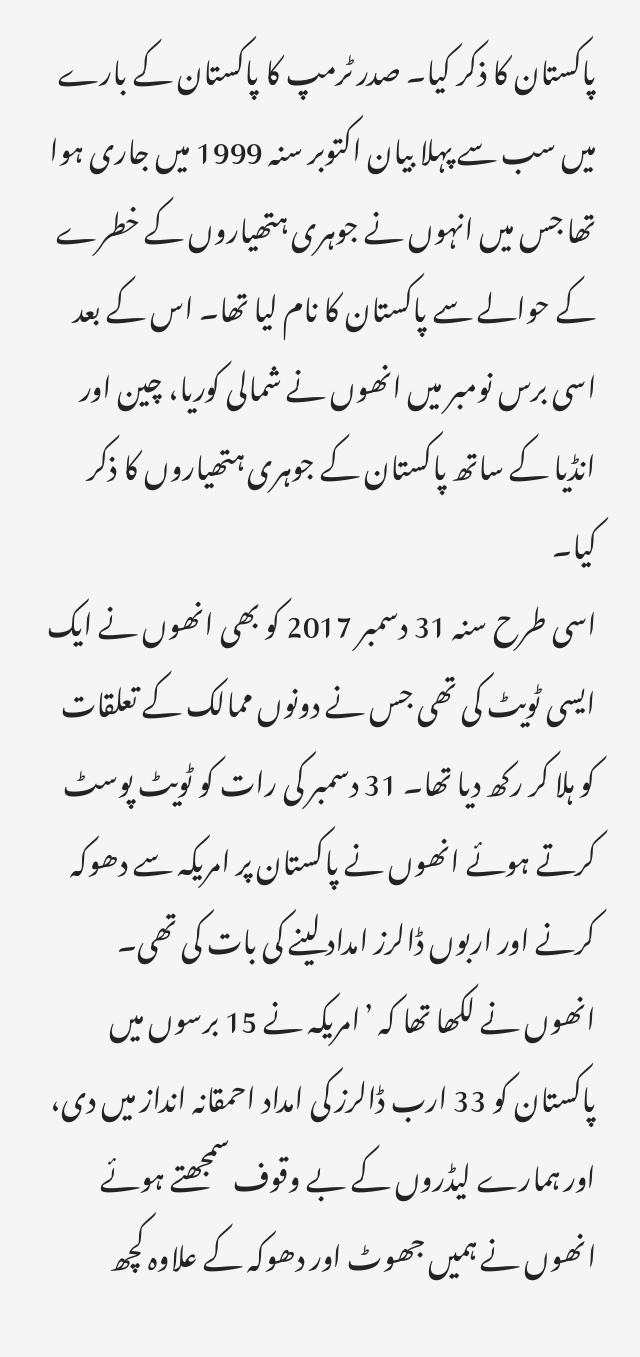پاکستان کا ذکر کیا۔ صدر ٹرمپ کا پاکستان کے بارے میں سب سے پہلا بیان اکتوبر سنہ 1999 میں جاری ہوا تھا جس میں انہوں نے جوہری ہتھیاروں کے خطرے کے حوالے سے پاکستان کا نام لیا تھا۔ اس کے بعد اسی برس نومبر میں انھوں نے شمالی کوریا، چین اور انڈیا کے ساتھ پاکستان کے جوہری ہتھیاروں کا ذکر کیا۔
اسی طرح سنہ 31 دسمبر 2017 کو بھی انھوں نے ایک ایسی ٹویٹ کی تھی جس نے دونوں ممالک کے تعلقات کو ہلا کر رکھ دیا تھا۔ 31 دسمبر کی رات کو ٹویٹ پوسٹ کرتے ہوئے انھوں نے پاکستان پر امریکہ سے دھوکہ کرنے اور اربوں ڈالرز امداد لینے کی بات کی تھی۔
انھوں نے لکھا تھا کہ ’امریکہ نے 15 برسوں میں پاکستان کو 33 ارب ڈالرز کی امداد احمقانہ انداز میں دی، اور ہمارے لیڈروں کے بے وقوف سمجھتے ہوئے انھوں نے ہمیں جھوٹ اور دھوکہ کے علاوہ کچھ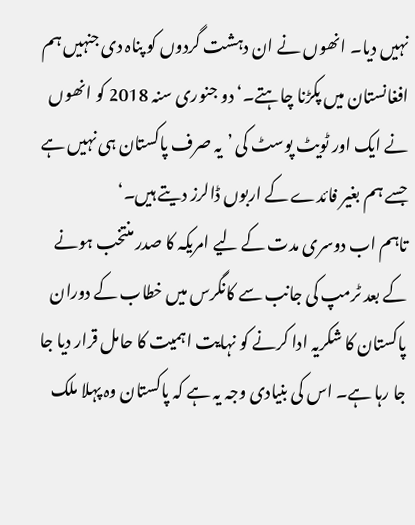نہیں دیا۔ انھوں نے ان دہشت گردوں کو پناہ دی جنہیں ہم افغانستان میں پکڑنا چاہتے۔‘ دو جنوری سنہ 2018 کو انھوں نے ایک اور ٹویٹ پوسٹ کی ’یہ صرف پاکستان ہی نہیں ہے جسے ہم بغیر فائدے کے اربوں ڈالرز دیتے ہیں۔‘
تاہم اب دوسری مدت کے لیے امریکہ کا صدر منتخب ہونے کے بعد ٹرمپ کی جانب سے کانگرس میں خطاب کے دوران پاکستان کا شکریہ ادا کرنے کو نہایت اہمیت کا حامل قرار دیا جا جا رہا ہے۔ اس کی بنیادی وجہ یہ ہے کہ پاکستان وہ پہلا ملک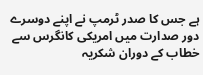ہے جس کا صدر ٹرمپ نے اپنے دوسرے دور صدارت میں امریکی کانگرس سے خطاب کے دوران شکریہ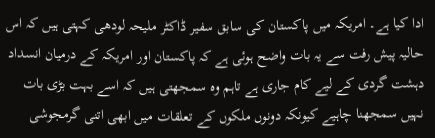ادا کیا ہے۔ امریکہ میں پاکستان کی سابق سفیر ڈاکٹر ملیحہ لودھی کہتی ہیں کہ اس حالیہ پیش رفت سے یہ بات واضح ہوئی ہے کہ پاکستان اور امریکہ کے درمیان انسداد دہشت گردی کے لیے کام جاری ہے تاہم وہ سمجھتی ہیں کہ اسے بہت بڑی بات نہیں سمجھنا چاہیے کیونکہ دونوں ملکوں کے تعلقات میں ابھی اتنی گرمجوشی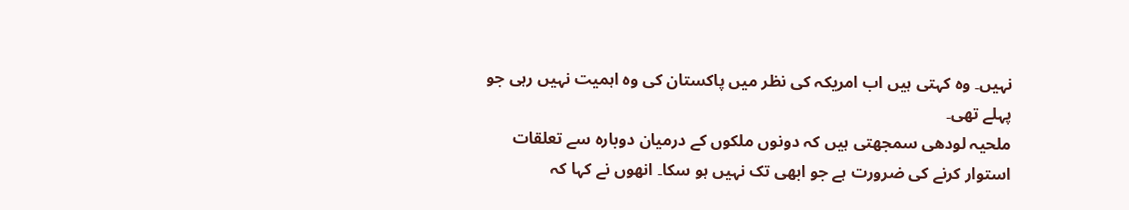نہیں۔ وہ کہتی ہیں اب امریکہ کی نظر میں پاکستان کی وہ اہمیت نہیں رہی جو پہلے تھی۔
ملحیہ لودھی سمجھتی ہیں کہ دونوں ملکوں کے درمیان دوبارہ سے تعلقات استوار کرنے کی ضرورت ہے جو ابھی تک نہیں ہو سکا۔ انھوں نے کہا کہ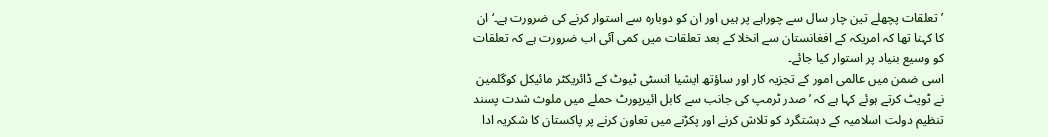’تعلقات پچھلے تین چار سال سے چوراہے پر ہیں اور ان کو دوبارہ سے استوار کرنے کی ضرورت ہے۔‘ ان کا کہنا تھا کہ امریکہ کے افغانستان سے انخلا کے بعد تعلقات میں کمی آئی اب ضرورت ہے کہ تعلقات کو وسیع بنیاد پر استوار کیا جائے۔
اسی ضمن میں عالمی امور کے تجزیہ کار اور ساؤتھ ایشیا انسٹی ٹیوٹ کے ڈائریکٹر مائیکل کوگلمین نے ٹویٹ کرتے ہوئے کہا ہے کہ ’صدر ٹرمپ کی جانب سے کابل ائیرپورٹ حملے میں ملوث شدت پسند تنظیم دولت اسلامیہ کے دہشتگرد کو تلاش کرنے اور پکڑنے میں تعاون کرنے پر پاکستان کا شکریہ ادا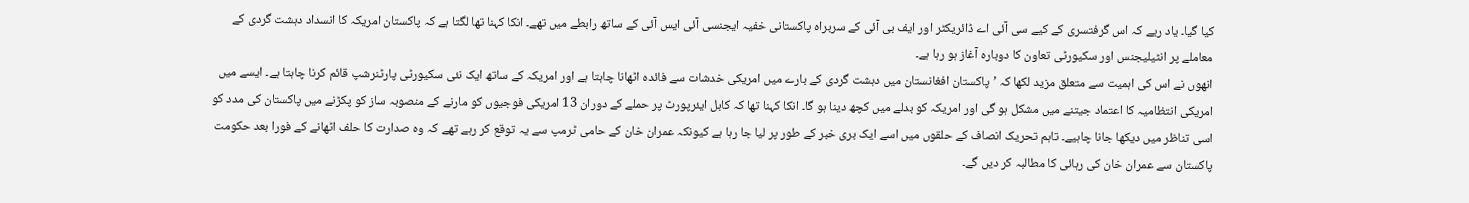کیا گیا۔ یاد ریے کہ اس گرفتسری کے کیے سی آئی اے ڈائریکٹر اور ایف بی آئی کے سربراہ پاکستانی خفیہ ایجنسی آئی ایس آئی کے ساتھ رابطے میں تھے۔ انکا کہنا تھا لگتا ہے کہ پاکستان امریکہ کا انسداد دہشت گردی کے معاملے پر انٹیلیجنس اور سکیورٹی تعاون کا دوبارہ آغاز ہو رہا ہے۔
انھوں نے اس کی اہمیت سے متعلق مزید لکھا کہ ’پاکستان افغانستان میں دہشت گردی کے بارے میں امریکی خدشات سے فائدہ اٹھانا چاہتا ہے اور امریکہ کے ساتھ ایک نئی سکیورٹی پارٹنرشپ قائم کرنا چاہتا ہے۔ ایسے میں امریکی انتظامیہ کا اعتماد جیتنے میں مشکل ہو گی اور امریکہ کو بدلے میں کچھ دینا ہو گا۔ انکا کہنا تھا کہ کابل ایئرپورٹ پر حملے کے دوران 13 امریکی فوجیوں کو مارنے کے منصوبہ ساز کو پکڑنے میں پاکستان کی مدد کو اسی تناظر میں دیکھا جانا چاہیے۔ تاہم تحریک انصاف کے حلقوں میں اسے ایک بری خبر کے طور پر لیا جا رہا ہے کیونکہ عمران خان کے حامی ٹرمپ سے یہ توقع کر رہے تھے کہ وہ صدارت کا حلف اٹھانے کے فورا بعد حکومت پاکستان سے عمران خان کی رہائی کا مطالبہ کر دیں گے۔